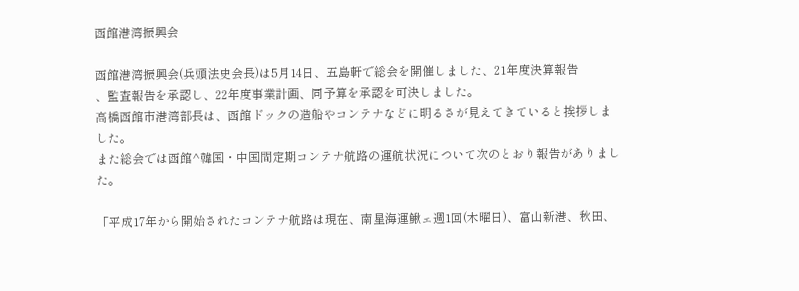函館港湾振興会

函館港湾振興会(兵頭法史会長)は5月14日、五島軒で総会を開催しました、21年度決算報告
、監査報告を承認し、22年度事業計画、同予算を承認を可決しました。
高橋函館市港湾部長は、函館ドックの造船やコンテナなどに明るさが見えてきていると挨拶しま
した。
また総会では函館^韓国・中国間定期コンテナ航路の運航状況について次のとおり報告がありました。

「平成17年から開始されたコンテナ航路は現在、南星海運鰍ェ週1回(木曜日)、富山新港、秋田、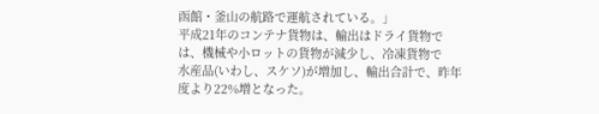函館・釜山の航路で運航されている。」
平成21年のコンテナ貨物は、輸出はドライ貨物では、機械や小ロットの貨物が減少し、冷凍貨物で
水産品(いわし、スケソ)が増加し、輸出合計で、昨年度より22%増となった。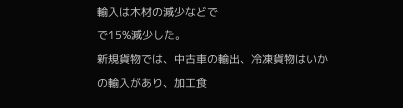輸入は木材の減少などで
で15%減少した。
新規貨物では、中古車の輸出、冷凍貨物はいかの輸入があり、加工食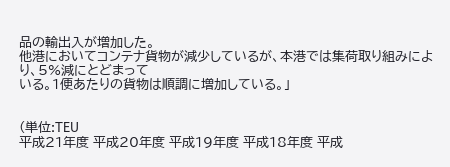品の輸出入が増加した。
他港においてコンテナ貨物が減少しているが、本港では集荷取り組みにより、5%減にとどまって
いる。1便あたりの貨物は順調に増加している。」


(単位:TEU
平成21年度 平成20年度 平成19年度 平成18年度 平成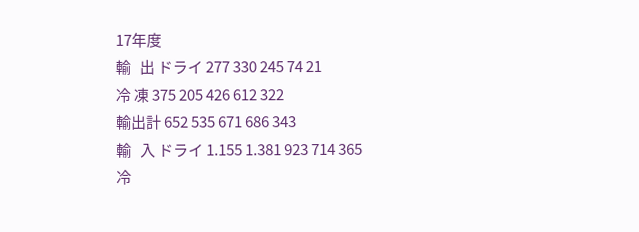17年度
輸   出 ドライ 277 330 245 74 21
冷 凍 375 205 426 612 322
輸出計 652 535 671 686 343
輸   入 ドライ 1.155 1.381 923 714 365
冷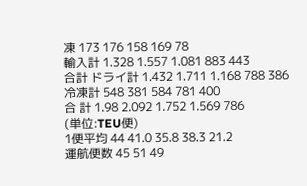凍 173 176 158 169 78
輸入計 1.328 1.557 1.081 883 443
合計 ドライ計 1.432 1.711 1.168 788 386
冷凍計 548 381 584 781 400
合 計 1.98 2.092 1.752 1.569 786
(単位:TEU便)
1便平均 44 41.0 35.8 38.3 21.2
運航便数 45 51 49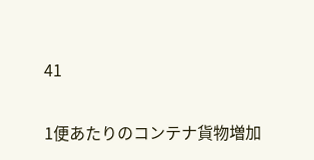41

1便あたりのコンテナ貨物増加